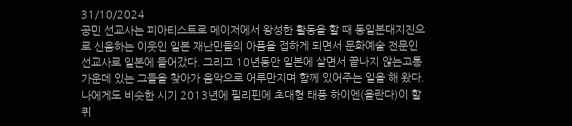31/10/2024
공민 선교사는 피아티스트로 메이저에서 왕성한 활동을 할 때 동일본대지진으로 신음하는 이웃인 일본 재난민들의 아픔을 접하게 되면서 문화예술 전문인 선교사로 일본에 들어갔다. 그리고 10년동안 일본에 살면서 끝나지 않는고통가운데 있는 그들을 찾아가 음악으로 어루만지며 함께 있어주는 일을 해 왔다.
나에게도 비슷한 시기 2013년에 필리핀에 초대형 태풍 하이엔(욜란다)이 할퀴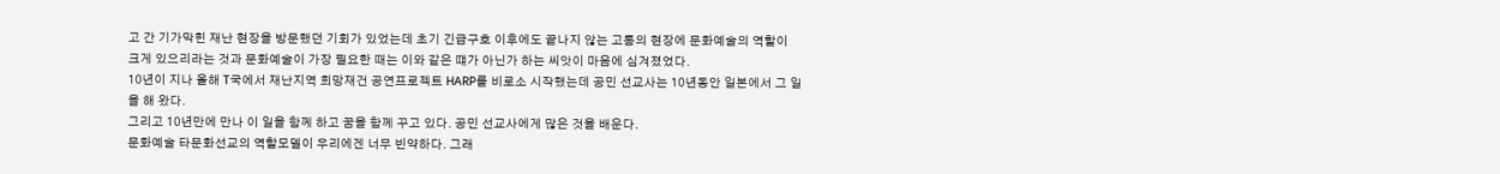고 간 기가막힌 재난 현장을 방문했던 기회가 있었는데 초기 긴급구호 이후에도 끝나지 않는 고통의 현장에 문화예술의 역할이 크게 있으리라는 것과 문화예술이 가장 필요한 때는 이와 같은 떄가 아닌가 하는 씨앗이 마음에 심겨졌었다.
10년이 지나 올해 T국에서 재난지역 희망재건 공연프로젝트 HARP를 비로소 시작했는데 공민 선교사는 10년동안 일본에서 그 일을 해 왔다.
그리고 10년만에 만나 이 일을 함께 하고 꿈을 함께 꾸고 있다. 공민 선교사에게 많은 것을 배운다.
문화예술 타문화선교의 역할모델이 우리에겐 너무 빈약하다. 그래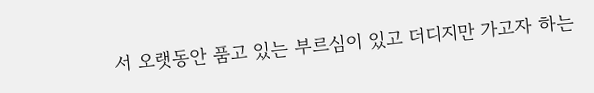서 오랫동안 품고 있는 부르심이 있고 더디지만 가고자 하는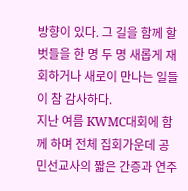방향이 있다. 그 길을 함께 할 벗들을 한 명 두 명 새롭게 재회하거나 새로이 만나는 일들이 참 감사하다.
지난 여름 KWMC대회에 함께 하며 전체 집회가운데 공민선교사의 짧은 간증과 연주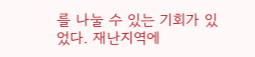를 나눌 수 있는 기회가 있었다. 재난지역에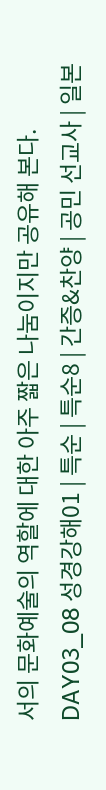서의 문화예술의 역할에 대한 아주 짧은 나눔이지만 공유해 본다.
DAY03_08 성경강해01 | 특순 | 특순8 | 간증&찬양 | 공민 선교사 | 일본